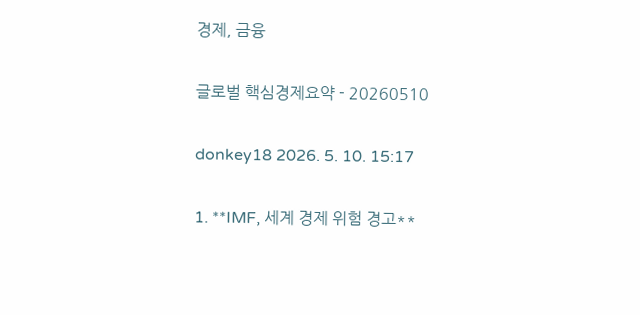경제, 금융

글로벌 핵심경제요약 - 20260510

donkey18 2026. 5. 10. 15:17

1. **IMF, 세계 경제 위험 경고**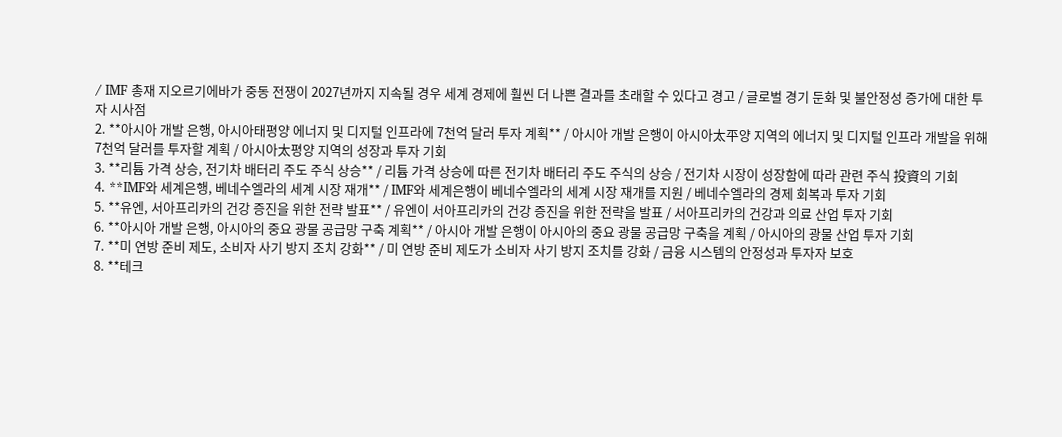/ IMF 총재 지오르기에바가 중동 전쟁이 2027년까지 지속될 경우 세계 경제에 훨씬 더 나쁜 결과를 초래할 수 있다고 경고 / 글로벌 경기 둔화 및 불안정성 증가에 대한 투자 시사점
2. **아시아 개발 은행, 아시아태평양 에너지 및 디지털 인프라에 7천억 달러 투자 계획** / 아시아 개발 은행이 아시아太平양 지역의 에너지 및 디지털 인프라 개발을 위해 7천억 달러를 투자할 계획 / 아시아太평양 지역의 성장과 투자 기회
3. **리튬 가격 상승, 전기차 배터리 주도 주식 상승** / 리튬 가격 상승에 따른 전기차 배터리 주도 주식의 상승 / 전기차 시장이 성장함에 따라 관련 주식 投資의 기회
4. **IMF와 세계은행, 베네수엘라의 세계 시장 재개** / IMF와 세계은행이 베네수엘라의 세계 시장 재개를 지원 / 베네수엘라의 경제 회복과 투자 기회
5. **유엔, 서아프리카의 건강 증진을 위한 전략 발표** / 유엔이 서아프리카의 건강 증진을 위한 전략을 발표 / 서아프리카의 건강과 의료 산업 투자 기회
6. **아시아 개발 은행, 아시아의 중요 광물 공급망 구축 계획** / 아시아 개발 은행이 아시아의 중요 광물 공급망 구축을 계획 / 아시아의 광물 산업 투자 기회
7. **미 연방 준비 제도, 소비자 사기 방지 조치 강화** / 미 연방 준비 제도가 소비자 사기 방지 조치를 강화 / 금융 시스템의 안정성과 투자자 보호
8. **테크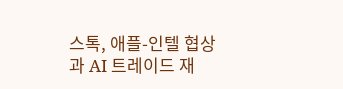스톡, 애플-인텔 협상과 AI 트레이드 재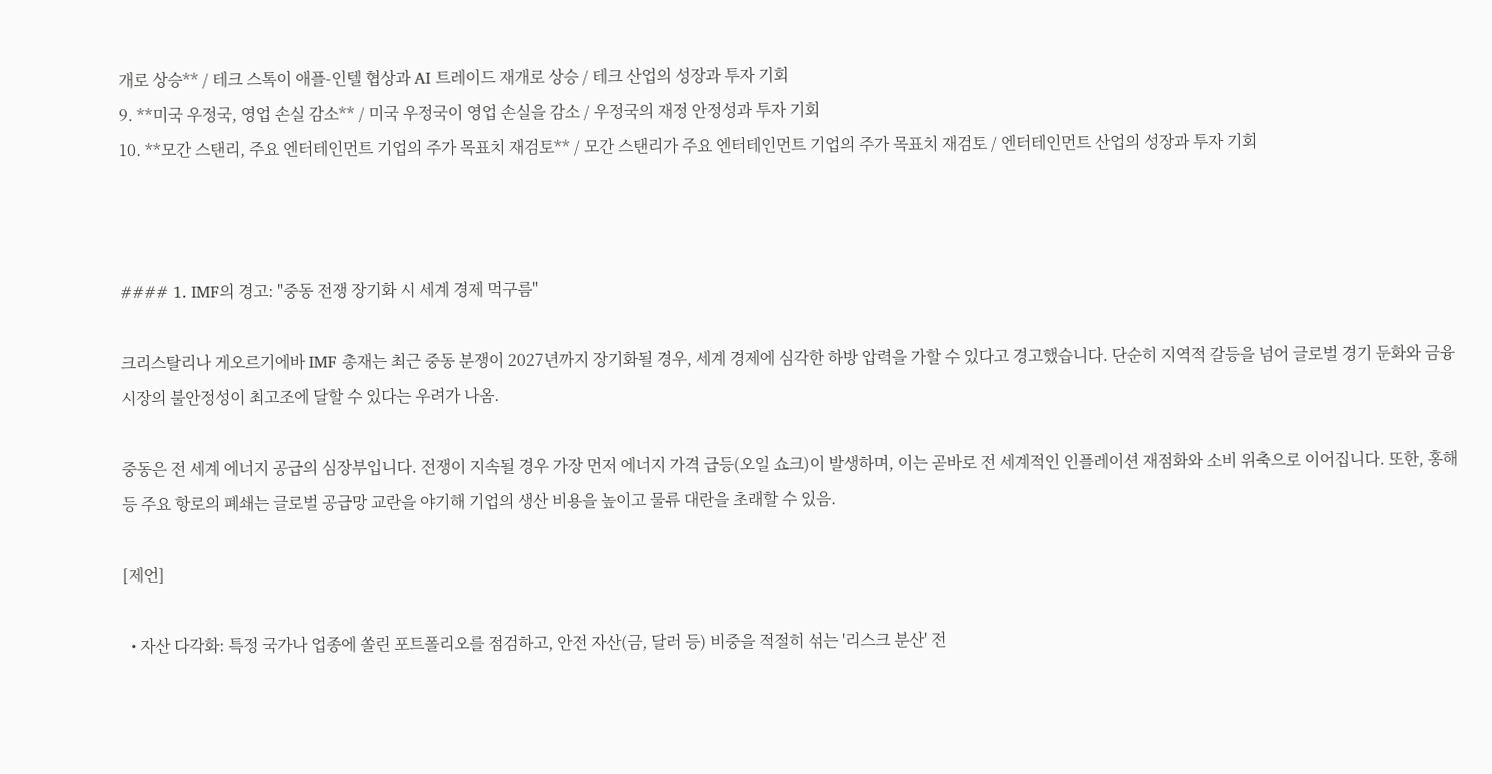개로 상승** / 테크 스톡이 애플-인텔 협상과 AI 트레이드 재개로 상승 / 테크 산업의 성장과 투자 기회
9. **미국 우정국, 영업 손실 감소** / 미국 우정국이 영업 손실을 감소 / 우정국의 재정 안정성과 투자 기회
10. **모간 스탠리, 주요 엔터테인먼트 기업의 주가 목표치 재검토** / 모간 스탠리가 주요 엔터테인먼트 기업의 주가 목표치 재검토 / 엔터테인먼트 산업의 성장과 투자 기회



#### 1. IMF의 경고: "중동 전쟁 장기화 시 세계 경제 먹구름"

크리스탈리나 게오르기에바 IMF 총재는 최근 중동 분쟁이 2027년까지 장기화될 경우, 세계 경제에 심각한 하방 압력을 가할 수 있다고 경고했습니다. 단순히 지역적 갈등을 넘어 글로벌 경기 둔화와 금융 시장의 불안정성이 최고조에 달할 수 있다는 우려가 나옴.

중동은 전 세계 에너지 공급의 심장부입니다. 전쟁이 지속될 경우 가장 먼저 에너지 가격 급등(오일 쇼크)이 발생하며, 이는 곧바로 전 세계적인 인플레이션 재점화와 소비 위축으로 이어집니다. 또한, 홍해 등 주요 항로의 폐쇄는 글로벌 공급망 교란을 야기해 기업의 생산 비용을 높이고 물류 대란을 초래할 수 있음.

[제언]

  • 자산 다각화: 특정 국가나 업종에 쏠린 포트폴리오를 점검하고, 안전 자산(금, 달러 등) 비중을 적절히 섞는 '리스크 분산' 전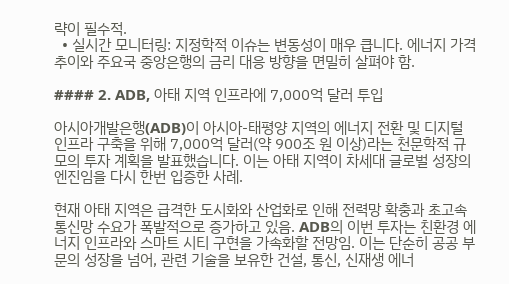략이 필수적.
  • 실시간 모니터링: 지정학적 이슈는 변동성이 매우 큽니다. 에너지 가격 추이와 주요국 중앙은행의 금리 대응 방향을 면밀히 살펴야 함.

#### 2. ADB, 아태 지역 인프라에 7,000억 달러 투입

아시아개발은행(ADB)이 아시아-태평양 지역의 에너지 전환 및 디지털 인프라 구축을 위해 7,000억 달러(약 900조 원 이상)라는 천문학적 규모의 투자 계획을 발표했습니다. 이는 아태 지역이 차세대 글로벌 성장의 엔진임을 다시 한번 입증한 사례.

현재 아태 지역은 급격한 도시화와 산업화로 인해 전력망 확충과 초고속 통신망 수요가 폭발적으로 증가하고 있음. ADB의 이번 투자는 친환경 에너지 인프라와 스마트 시티 구현을 가속화할 전망임. 이는 단순히 공공 부문의 성장을 넘어, 관련 기술을 보유한 건설, 통신, 신재생 에너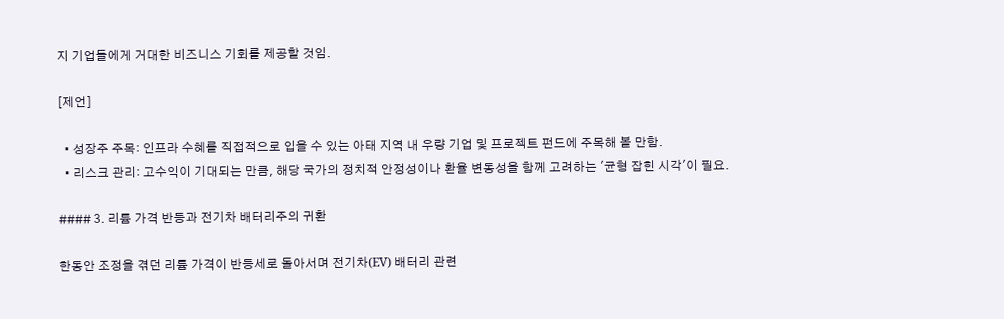지 기업들에게 거대한 비즈니스 기회를 제공할 것임.

[제언]

  • 성장주 주목: 인프라 수혜를 직접적으로 입을 수 있는 아태 지역 내 우량 기업 및 프로젝트 펀드에 주목해 볼 만함.
  • 리스크 관리: 고수익이 기대되는 만큼, 해당 국가의 정치적 안정성이나 환율 변동성을 함께 고려하는 '균형 잡힌 시각'이 필요.

#### 3. 리튬 가격 반등과 전기차 배터리주의 귀환

한동안 조정을 겪던 리튬 가격이 반등세로 돌아서며 전기차(EV) 배터리 관련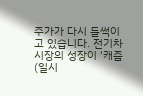주가가 다시 들썩이고 있습니다. 전기차 시장의 성장이 '캐즘(일시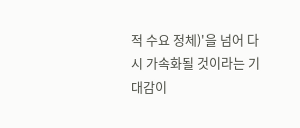적 수요 정체)'을 넘어 다시 가속화될 것이라는 기대감이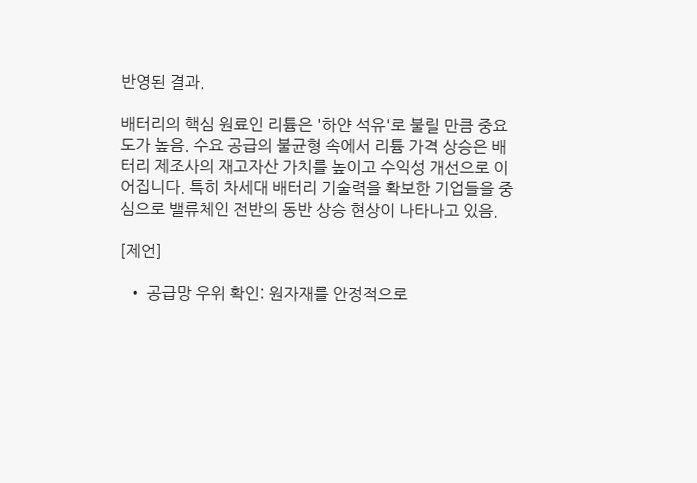반영된 결과.

배터리의 핵심 원료인 리튬은 '하얀 석유'로 불릴 만큼 중요도가 높음. 수요 공급의 불균형 속에서 리튬 가격 상승은 배터리 제조사의 재고자산 가치를 높이고 수익성 개선으로 이어집니다. 특히 차세대 배터리 기술력을 확보한 기업들을 중심으로 밸류체인 전반의 동반 상승 현상이 나타나고 있음.

[제언]

  • 공급망 우위 확인: 원자재를 안정적으로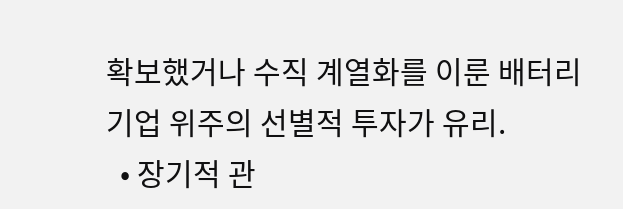확보했거나 수직 계열화를 이룬 배터리 기업 위주의 선별적 투자가 유리.
  • 장기적 관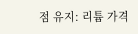점 유지: 리튬 가격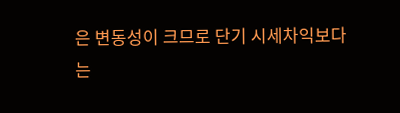은 변동성이 크므로 단기 시세차익보다는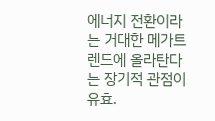에너지 전환이라는 거대한 메가트렌드에 올라탄다는 장기적 관점이 유효.